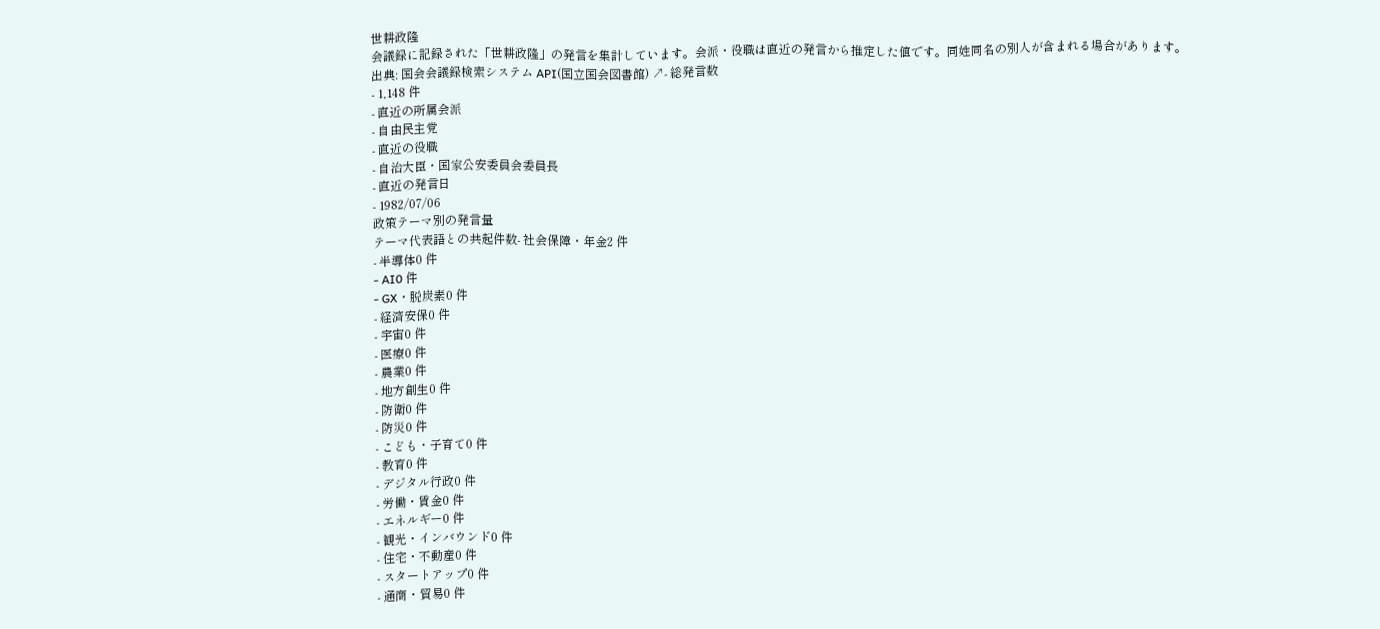世耕政隆
会議録に記録された「世耕政隆」の発言を集計しています。会派・役職は直近の発言から推定した値です。同姓同名の別人が含まれる場合があります。
出典: 国会会議録検索システム API(国立国会図書館) ↗- 総発言数
- 1,148 件
- 直近の所属会派
- 自由民主党
- 直近の役職
- 自治大臣・国家公安委員会委員長
- 直近の発言日
- 1982/07/06
政策テーマ別の発言量
テーマ代表語との共起件数- 社会保障・年金2 件
- 半導体0 件
- AI0 件
- GX・脱炭素0 件
- 経済安保0 件
- 宇宙0 件
- 医療0 件
- 農業0 件
- 地方創生0 件
- 防衛0 件
- 防災0 件
- こども・子育て0 件
- 教育0 件
- デジタル行政0 件
- 労働・賃金0 件
- エネルギー0 件
- 観光・インバウンド0 件
- 住宅・不動産0 件
- スタートアップ0 件
- 通商・貿易0 件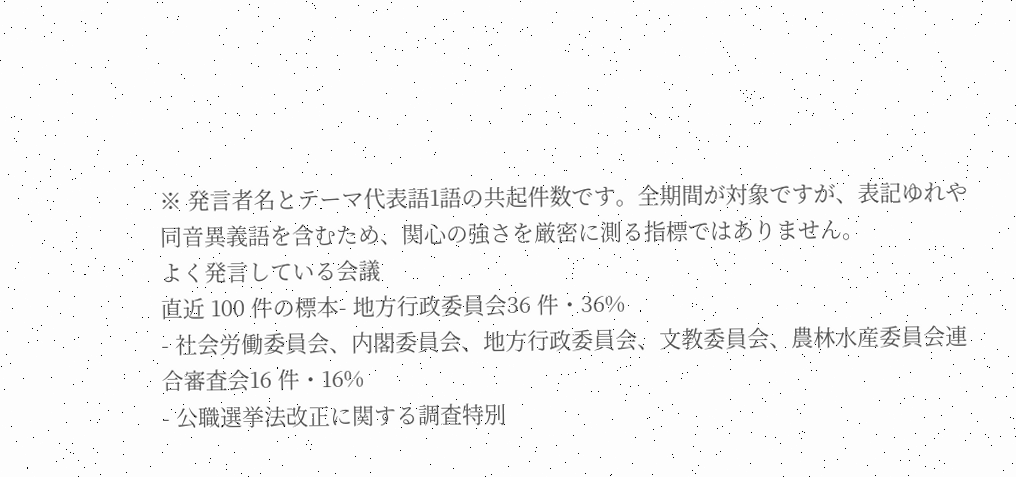※ 発言者名とテーマ代表語1語の共起件数です。全期間が対象ですが、表記ゆれや 同音異義語を含むため、関心の強さを厳密に測る指標ではありません。
よく発言している会議
直近 100 件の標本- 地方行政委員会36 件・36%
- 社会労働委員会、内閣委員会、地方行政委員会、文教委員会、農林水産委員会連合審査会16 件・16%
- 公職選挙法改正に関する調査特別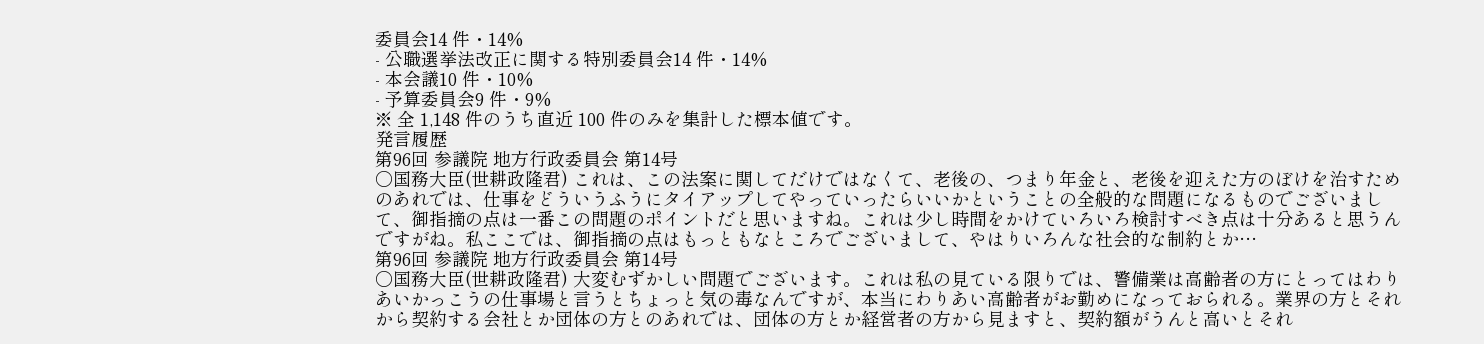委員会14 件・14%
- 公職選挙法改正に関する特別委員会14 件・14%
- 本会議10 件・10%
- 予算委員会9 件・9%
※ 全 1,148 件のうち直近 100 件のみを集計した標本値です。
発言履歴
第96回 参議院 地方行政委員会 第14号
○国務大臣(世耕政隆君) これは、この法案に関してだけではなくて、老後の、つまり年金と、老後を迎えた方のぼけを治すためのあれでは、仕事をどういうふうにタイアップしてやっていったらいいかということの全般的な問題になるものでございまして、御指摘の点は一番この問題のポイントだと思いますね。これは少し時間をかけていろいろ検討すべき点は十分あると思うんですがね。私ここでは、御指摘の点はもっともなところでございまして、やはりいろんな社会的な制約とか…
第96回 参議院 地方行政委員会 第14号
○国務大臣(世耕政隆君) 大変むずかしい問題でございます。これは私の見ている限りでは、警備業は高齢者の方にとってはわりあいかっこうの仕事場と言うとちょっと気の毒なんですが、本当にわりあい高齢者がお勤めになっておられる。業界の方とそれから契約する会社とか団体の方とのあれでは、団体の方とか経営者の方から見ますと、契約額がうんと高いとそれ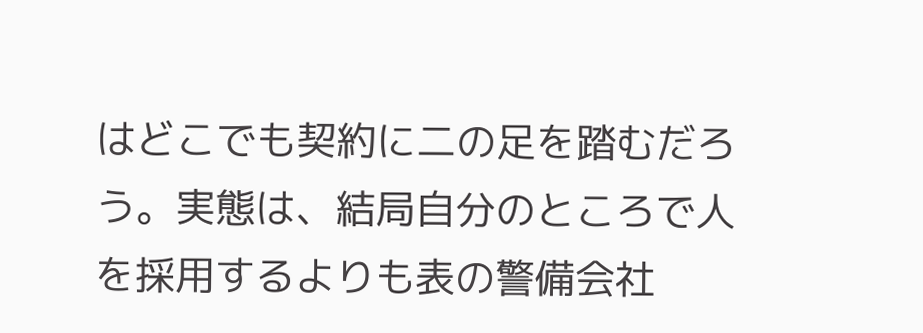はどこでも契約に二の足を踏むだろう。実態は、結局自分のところで人を採用するよりも表の警備会社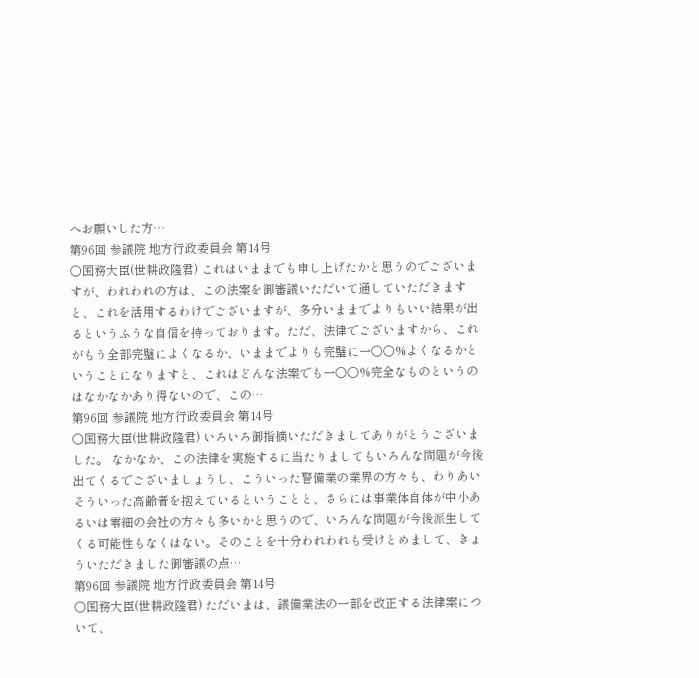へお願いした方…
第96回 参議院 地方行政委員会 第14号
○国務大臣(世耕政隆君) これはいままでも申し上げたかと思うのでございますが、われわれの方は、この法案を御審議いただいて通していただきますと、これを活用するわけでございますが、多分いままでよりもいい結果が出るというふうな自信を持っております。ただ、法律でございますから、これがもう全部完璧によくなるか、いままでよりも完璧に一〇〇%よくなるかということになりますと、これはどんな法案でも一〇〇%完全なものというのはなかなかあり得ないので、この…
第96回 参議院 地方行政委員会 第14号
○国務大臣(世耕政隆君) いろいろ御指摘いただきましてありがとうございました。 なかなか、この法律を実施するに当たりましてもいろんな問題が今後出てくるでございましょうし、こういった警備業の業界の方々も、わりあいそういった高齢者を抱えているということと、さらには事業体自体が中小あるいは零細の会社の方々も多いかと思うので、いろんな問題が今後派生してくる可能性もなくはない。そのことを十分われわれも受けとめまして、きょういただきました御審議の点…
第96回 参議院 地方行政委員会 第14号
○国務大臣(世耕政隆君) ただいまは、議備業法の一部を改正する法律案について、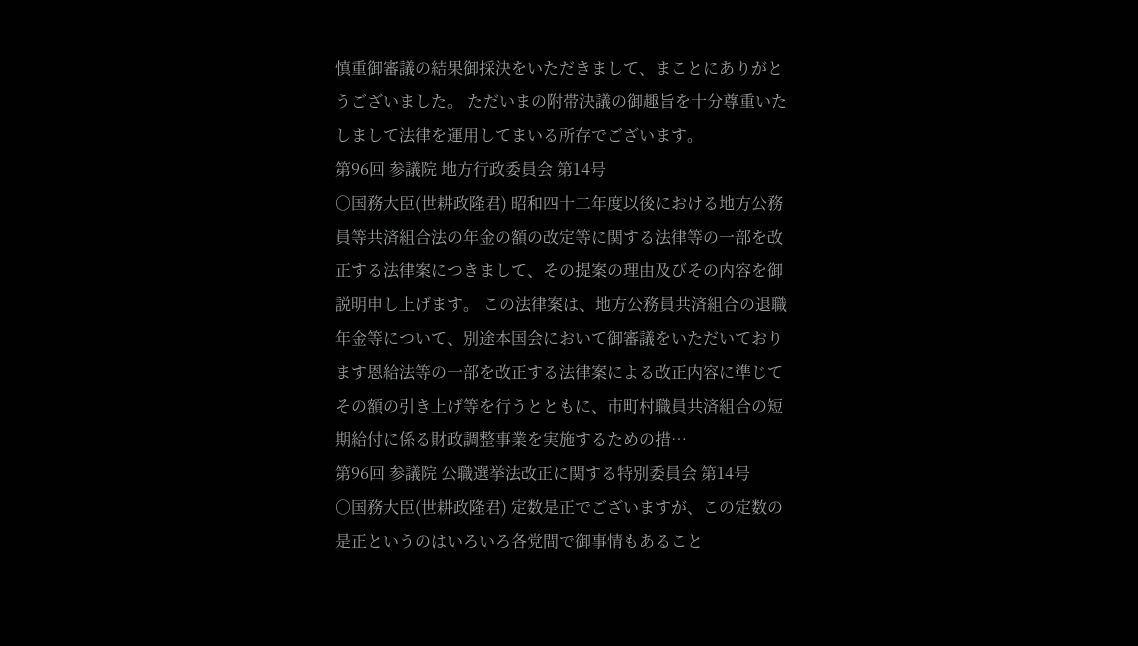慎重御審議の結果御採決をいただきまして、まことにありがとうございました。 ただいまの附帯決議の御趣旨を十分尊重いたしまして法律を運用してまいる所存でございます。
第96回 参議院 地方行政委員会 第14号
○国務大臣(世耕政隆君) 昭和四十二年度以後における地方公務員等共済組合法の年金の額の改定等に関する法律等の一部を改正する法律案につきまして、その提案の理由及びその内容を御説明申し上げます。 この法律案は、地方公務員共済組合の退職年金等について、別途本国会において御審議をいただいております恩給法等の一部を改正する法律案による改正内容に準じてその額の引き上げ等を行うとともに、市町村職員共済組合の短期給付に係る財政調整事業を実施するための措…
第96回 参議院 公職選挙法改正に関する特別委員会 第14号
○国務大臣(世耕政隆君) 定数是正でございますが、この定数の是正というのはいろいろ各党間で御事情もあること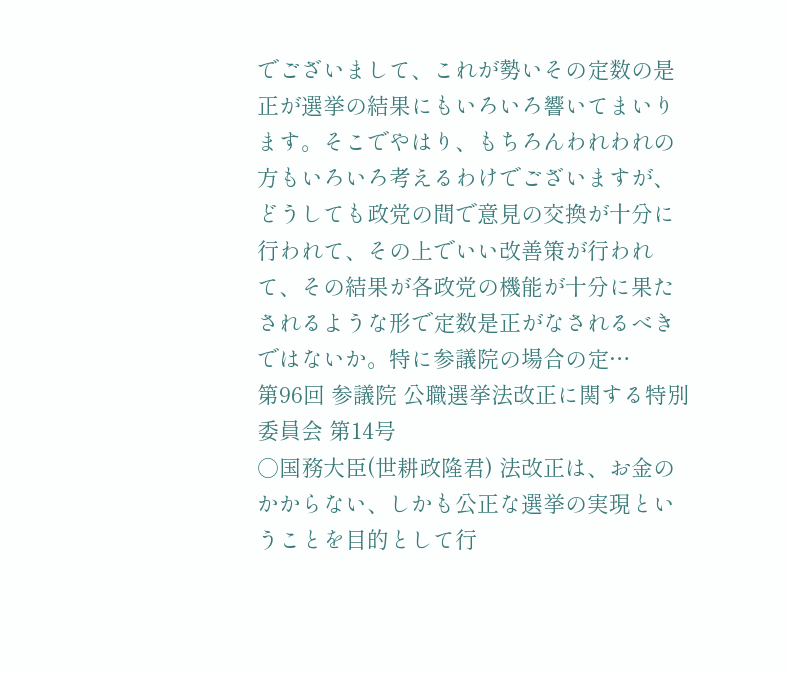でございまして、これが勢いその定数の是正が選挙の結果にもいろいろ響いてまいります。そこでやはり、もちろんわれわれの方もいろいろ考えるわけでございますが、どうしても政党の間で意見の交換が十分に行われて、その上でいい改善策が行われて、その結果が各政党の機能が十分に果たされるような形で定数是正がなされるべきではないか。特に参議院の場合の定…
第96回 参議院 公職選挙法改正に関する特別委員会 第14号
○国務大臣(世耕政隆君) 法改正は、お金のかからない、しかも公正な選挙の実現ということを目的として行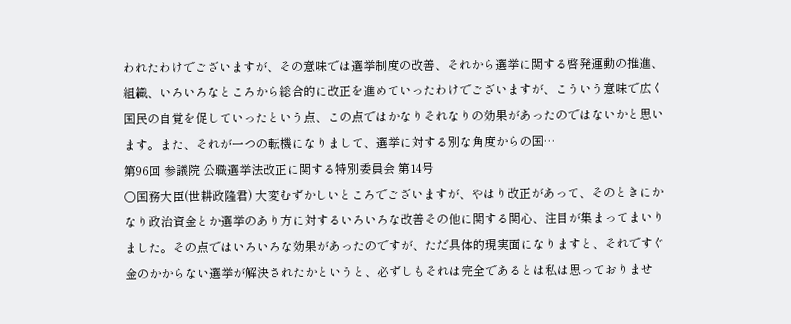われたわけでございますが、その意味では選挙制度の改善、それから選挙に関する啓発運動の推進、組織、いろいろなところから総合的に改正を進めていったわけでございますが、こういう意味で広く国民の自覚を促していったという点、この点ではかなりそれなりの効果があったのではないかと思います。また、それが一つの転機になりまして、選挙に対する別な角度からの国…
第96回 参議院 公職選挙法改正に関する特別委員会 第14号
○国務大臣(世耕政隆君) 大変むずかしいところでございますが、やはり改正があって、そのときにかなり政治資金とか選挙のあり方に対するいろいろな改善その他に関する関心、注目が集まってまいりました。その点ではいろいろな効果があったのですが、ただ具体的現実面になりますと、それですぐ金のかからない選挙が解決されたかというと、必ずしもそれは完全であるとは私は思っておりませ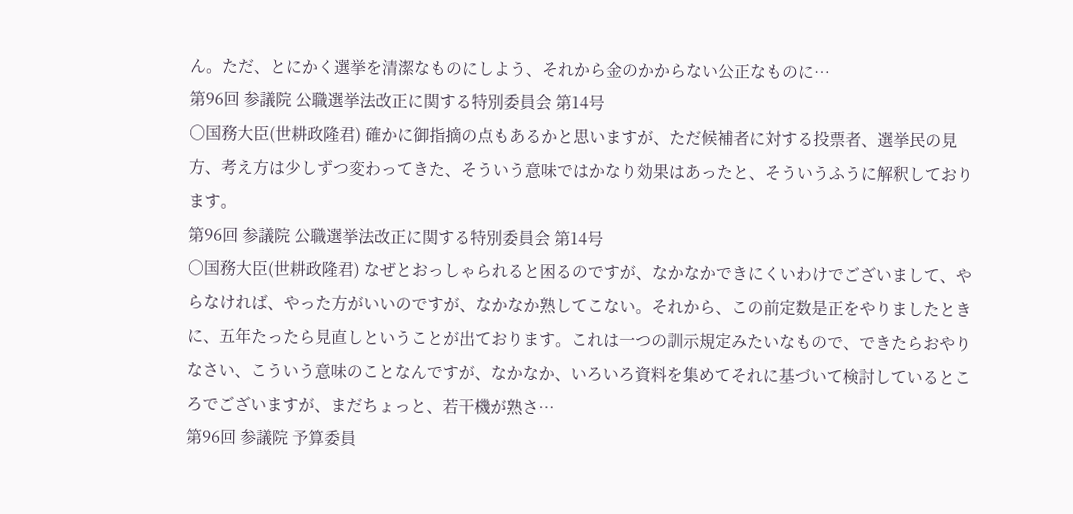ん。ただ、とにかく選挙を清潔なものにしよう、それから金のかからない公正なものに…
第96回 参議院 公職選挙法改正に関する特別委員会 第14号
○国務大臣(世耕政隆君) 確かに御指摘の点もあるかと思いますが、ただ候補者に対する投票者、選挙民の見方、考え方は少しずつ変わってきた、そういう意味ではかなり効果はあったと、そういうふうに解釈しております。
第96回 参議院 公職選挙法改正に関する特別委員会 第14号
○国務大臣(世耕政隆君) なぜとおっしゃられると困るのですが、なかなかできにくいわけでございまして、やらなければ、やった方がいいのですが、なかなか熟してこない。それから、この前定数是正をやりましたときに、五年たったら見直しということが出ております。これは一つの訓示規定みたいなもので、できたらおやりなさい、こういう意味のことなんですが、なかなか、いろいろ資料を集めてそれに基づいて検討しているところでございますが、まだちょっと、若干機が熟さ…
第96回 参議院 予算委員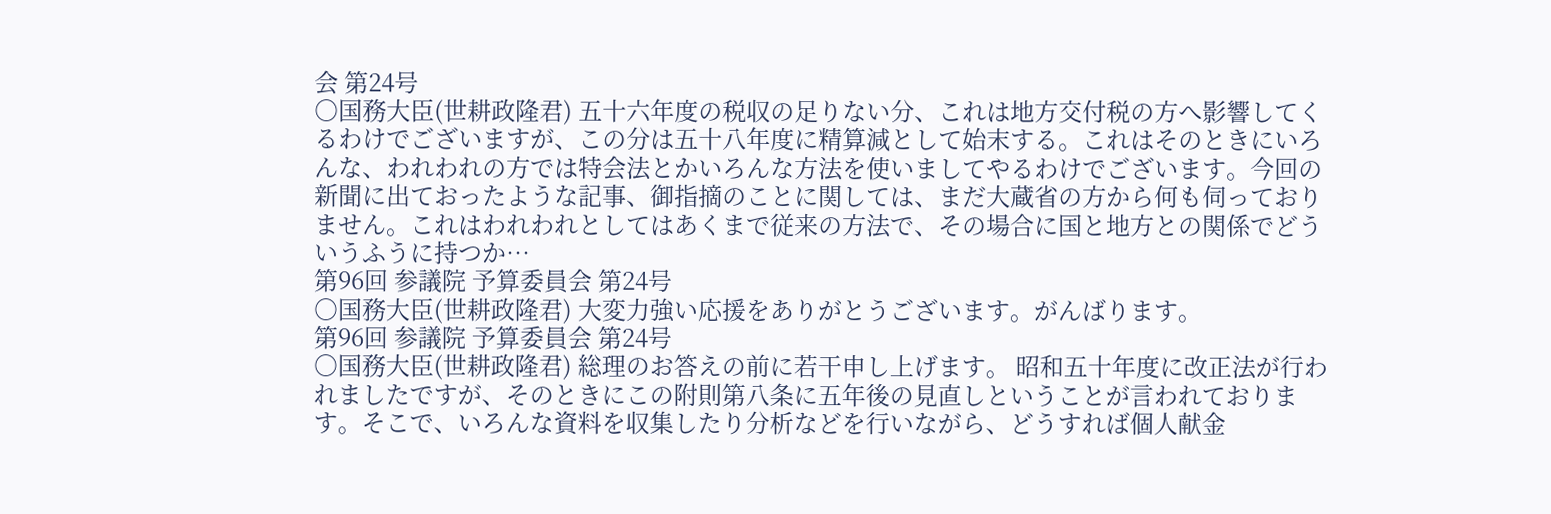会 第24号
○国務大臣(世耕政隆君) 五十六年度の税収の足りない分、これは地方交付税の方へ影響してくるわけでございますが、この分は五十八年度に精算減として始末する。これはそのときにいろんな、われわれの方では特会法とかいろんな方法を使いましてやるわけでございます。今回の新聞に出ておったような記事、御指摘のことに関しては、まだ大蔵省の方から何も伺っておりません。これはわれわれとしてはあくまで従来の方法で、その場合に国と地方との関係でどういうふうに持つか…
第96回 参議院 予算委員会 第24号
○国務大臣(世耕政隆君) 大変力強い応援をありがとうございます。がんばります。
第96回 参議院 予算委員会 第24号
○国務大臣(世耕政隆君) 総理のお答えの前に若干申し上げます。 昭和五十年度に改正法が行われましたですが、そのときにこの附則第八条に五年後の見直しということが言われております。そこで、いろんな資料を収集したり分析などを行いながら、どうすれば個人献金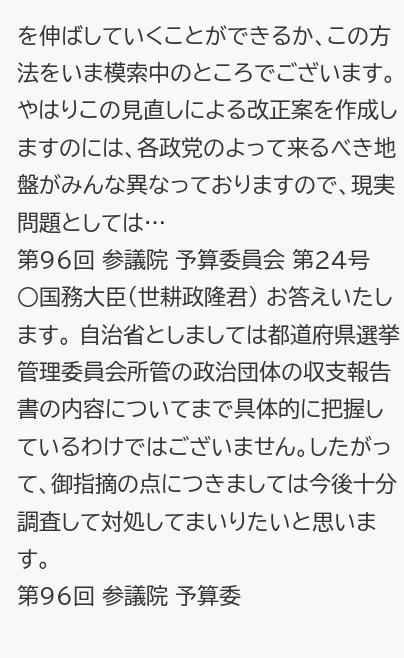を伸ばしていくことができるか、この方法をいま模索中のところでございます。やはりこの見直しによる改正案を作成しますのには、各政党のよって来るべき地盤がみんな異なっておりますので、現実問題としては…
第96回 参議院 予算委員会 第24号
○国務大臣(世耕政隆君) お答えいたします。 自治省としましては都道府県選挙管理委員会所管の政治団体の収支報告書の内容についてまで具体的に把握しているわけではございません。したがって、御指摘の点につきましては今後十分調査して対処してまいりたいと思います。
第96回 参議院 予算委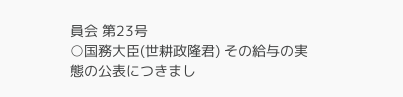員会 第23号
○国務大臣(世耕政隆君) その給与の実態の公表につきまし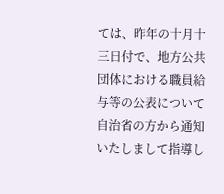ては、昨年の十月十三日付で、地方公共団体における職員給与等の公表について自治省の方から通知いたしまして指導し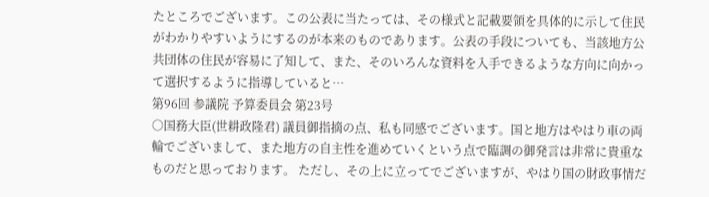たところでございます。この公表に当たっては、その様式と記載要領を具体的に示して住民がわかりやすいようにするのが本来のものであります。公表の手段についても、当該地方公共団体の住民が容易に了知して、また、そのいろんな資料を入手できるような方向に向かって選択するように指導していると…
第96回 参議院 予算委員会 第23号
○国務大臣(世耕政隆君) 議員御指摘の点、私も同感でございます。国と地方はやはり車の両輪でございまして、また地方の自主性を進めていくという点で臨調の御発言は非常に貴重なものだと思っております。 ただし、その上に立ってでございますが、やはり国の財政事情だ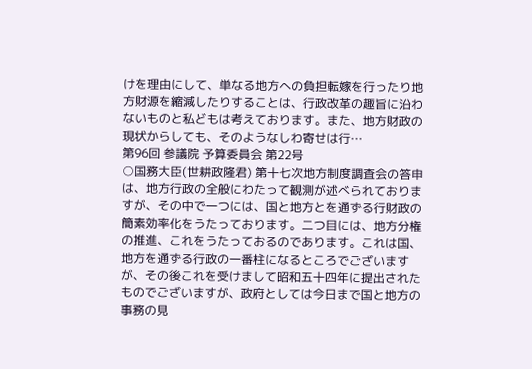けを理由にして、単なる地方への負担転嫁を行ったり地方財源を縮減したりすることは、行政改革の趣旨に沿わないものと私どもは考えております。また、地方財政の現状からしても、そのようなしわ寄せは行…
第96回 参議院 予算委員会 第22号
○国務大臣(世耕政隆君) 第十七次地方制度調査会の答申は、地方行政の全般にわたって観測が述べられておりますが、その中で一つには、国と地方とを通ずる行財政の簡素効率化をうたっております。二つ目には、地方分権の推進、これをうたっておるのであります。これは国、地方を通ずる行政の一番柱になるところでございますが、その後これを受けまして昭和五十四年に提出されたものでございますが、政府としては今日まで国と地方の事務の見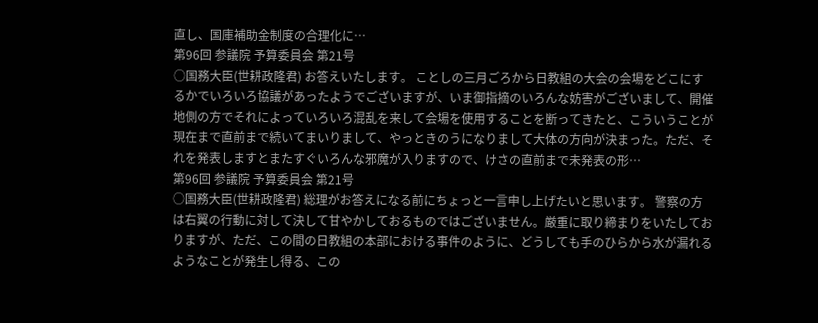直し、国庫補助金制度の合理化に…
第96回 参議院 予算委員会 第21号
○国務大臣(世耕政隆君) お答えいたします。 ことしの三月ごろから日教組の大会の会場をどこにするかでいろいろ協議があったようでございますが、いま御指摘のいろんな妨害がございまして、開催地側の方でそれによっていろいろ混乱を来して会場を使用することを断ってきたと、こういうことが現在まで直前まで続いてまいりまして、やっときのうになりまして大体の方向が決まった。ただ、それを発表しますとまたすぐいろんな邪魔が入りますので、けさの直前まで未発表の形…
第96回 参議院 予算委員会 第21号
○国務大臣(世耕政隆君) 総理がお答えになる前にちょっと一言申し上げたいと思います。 警察の方は右翼の行動に対して決して甘やかしておるものではございません。厳重に取り締まりをいたしておりますが、ただ、この間の日教組の本部における事件のように、どうしても手のひらから水が漏れるようなことが発生し得る、この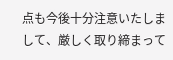点も今後十分注意いたしまして、厳しく取り締まって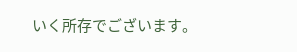いく所存でございます。